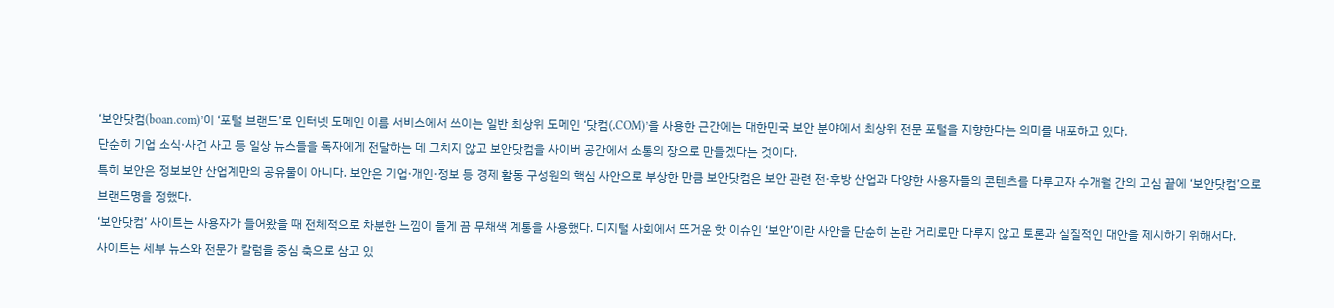‘보안닷컴(boan.com)’이 ‘포털 브랜드’로 인터넷 도메인 이름 서비스에서 쓰이는 일반 최상위 도메인 ‘닷컴(.COM)’을 사용한 근간에는 대한민국 보안 분야에서 최상위 전문 포털을 지향한다는 의미를 내포하고 있다.
단순히 기업 소식·사건 사고 등 일상 뉴스들을 독자에게 전달하는 데 그치지 않고 보안닷컴을 사이버 공간에서 소통의 장으로 만들겠다는 것이다.
특히 보안은 정보보안 산업계만의 공유물이 아니다. 보안은 기업·개인·정보 등 경제 활동 구성원의 핵심 사안으로 부상한 만큼 보안닷컴은 보안 관련 전·후방 산업과 다양한 사용자들의 콘텐츠를 다루고자 수개월 간의 고심 끝에 ‘보안닷컴’으로 브랜드명을 정했다.
‘보안닷컴’ 사이트는 사용자가 들어왔을 때 전체적으로 차분한 느낌이 들게 끔 무채색 계통을 사용했다. 디지털 사회에서 뜨거운 핫 이슈인 ‘보안’이란 사안을 단순히 논란 거리로만 다루지 않고 토론과 실질적인 대안을 제시하기 위해서다.
사이트는 세부 뉴스와 전문가 칼럼을 중심 축으로 삼고 있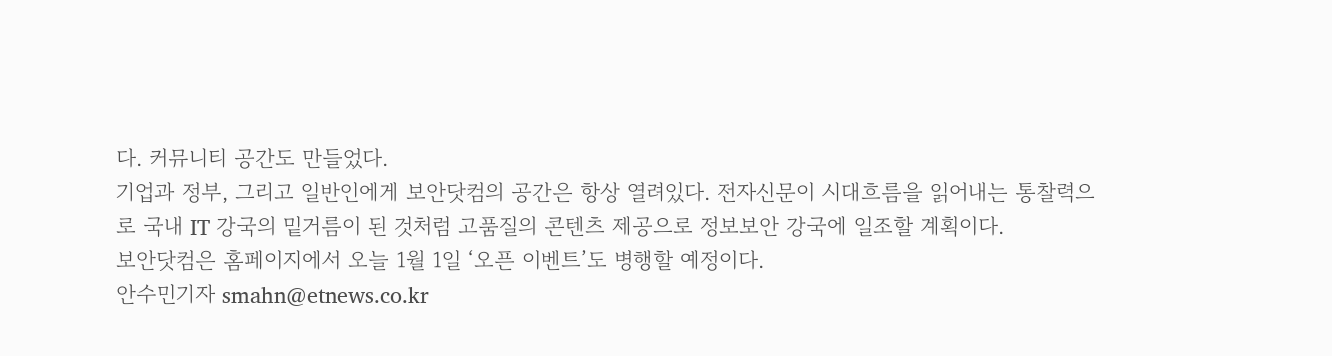다. 커뮤니티 공간도 만들었다.
기업과 정부, 그리고 일반인에게 보안닷컴의 공간은 항상 열려있다. 전자신문이 시대흐름을 읽어내는 통찰력으로 국내 IT 강국의 밑거름이 된 것처럼 고품질의 콘텐츠 제공으로 정보보안 강국에 일조할 계획이다.
보안닷컴은 홈페이지에서 오늘 1월 1일 ‘오픈 이벤트’도 병행할 예정이다.
안수민기자 smahn@etnews.co.kr